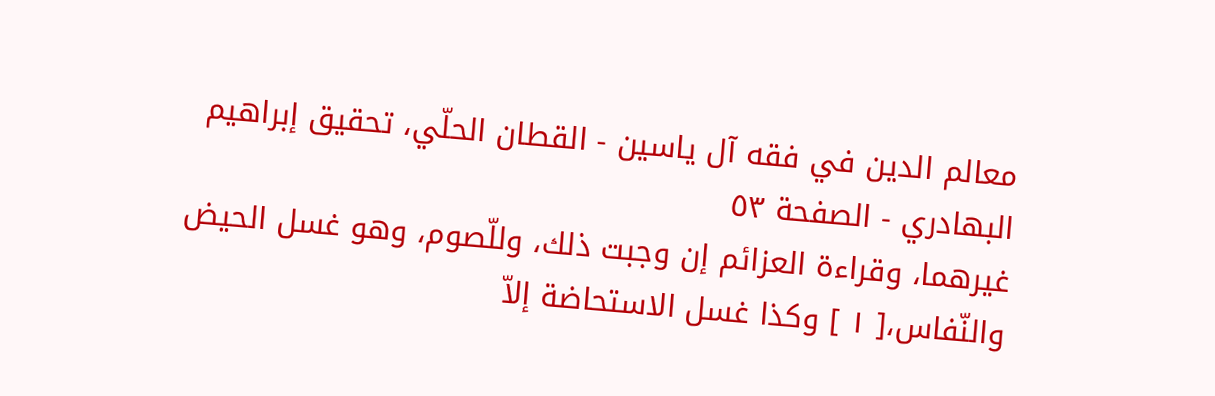معالم الدين في فقه آل ياسين - القطان الحلّي، تحقیق إبراهيم البهادري - الصفحة ٥٣
غيرهما، وقراءة العزائم إن وجبت ذلك، وللّصوم، وهو غسل الحيض والنّفاس،[ ١ ] وكذا غسل الاستحاضة إلاّ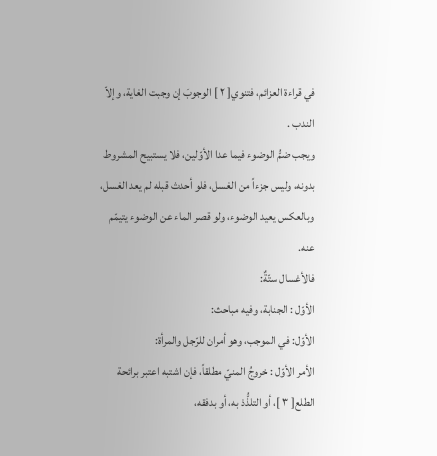في قراءة العزائم، فتنوي[ ٢ ] الوجوبَ إن وجبت الغاية، وإلاّ الندب .
ويجب ضمُّ الوضوء فيما عدا الأوّلين، فلا يستبيح المشروط بدونه، وليس جزءاً من الغسل، فلو أحدث قبله لم يعد الغسل، وبالعكس يعيد الوضوء، ولو قصر الماء عن الوضوء يتيمّم عنه.
فالأغسال ستّةٌ:
الأوّل : الجنابة، وفيه مباحث:
الأوّل: في الموجب، وهو أمران للرّجل والمرأة:
الأمر الأوّل : خروجُ المنيّ مطلقاً، فإن اشتبه اعتبر برائحة الطلع[ ٣ ]، أو التلذُّذ به، أو بدفقه،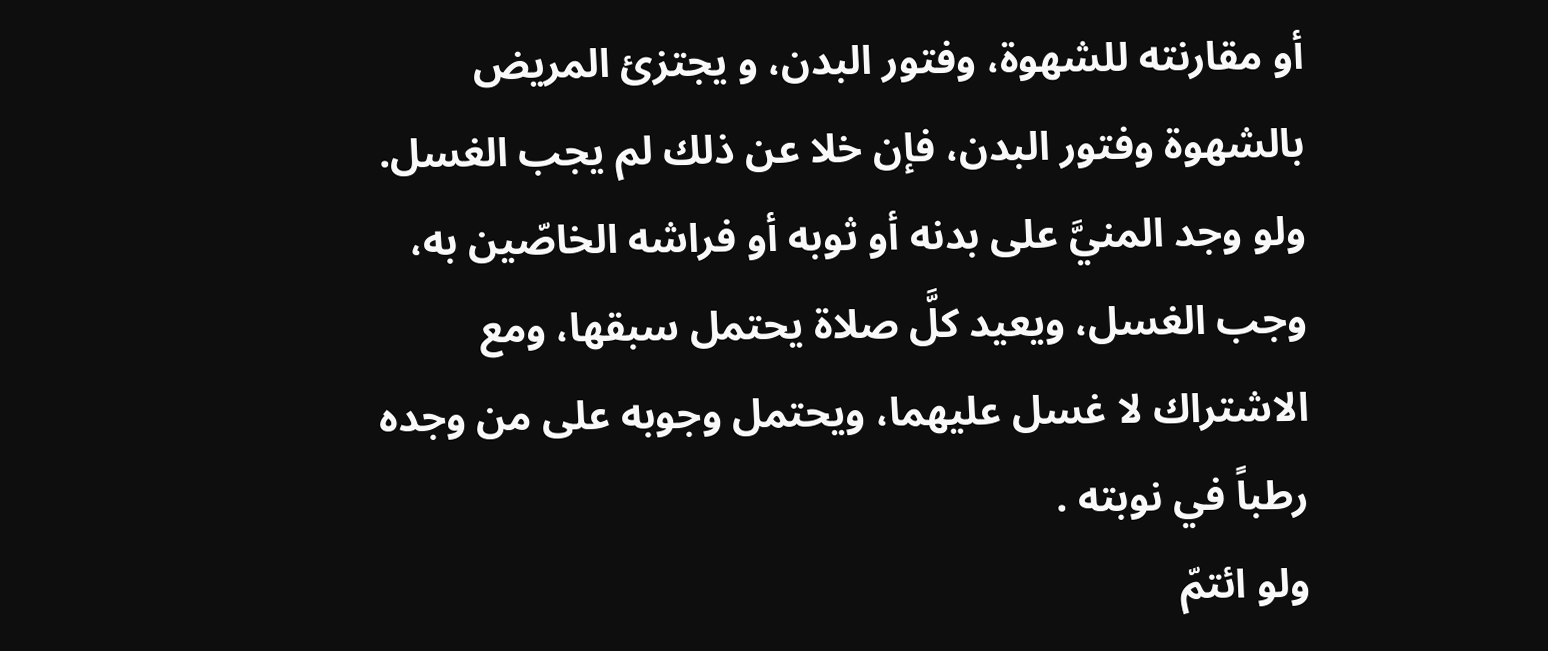أو مقارنته للشهوة، وفتور البدن، و يجتزئ المريض بالشهوة وفتور البدن، فإن خلا عن ذلك لم يجب الغسل.
ولو وجد المنيَّ على بدنه أو ثوبه أو فراشه الخاصّين به، وجب الغسل، ويعيد كلَّ صلاة يحتمل سبقها، ومع الاشتراك لا غسل عليهما، ويحتمل وجوبه على من وجده رطباً في نوبته .
ولو ائتمّ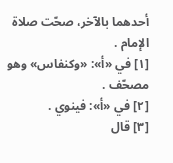أحدهما بالآخر، صحّت صلاة الإمام .
[١] في «أ»: «وكنفاس» وهو مصحّف .
[٢] في «أ»: فينوي .
[٣] قال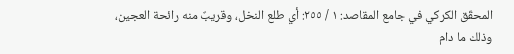المحقّق الكركي في جامع المقاصد: ١ / ٢٥٥: أي طلع النخل، وقريبٌ منه رائحة العجين، وذلك ما دام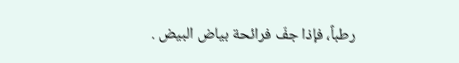رطباً، فإذا جفّ فرائحة بياض البيض .